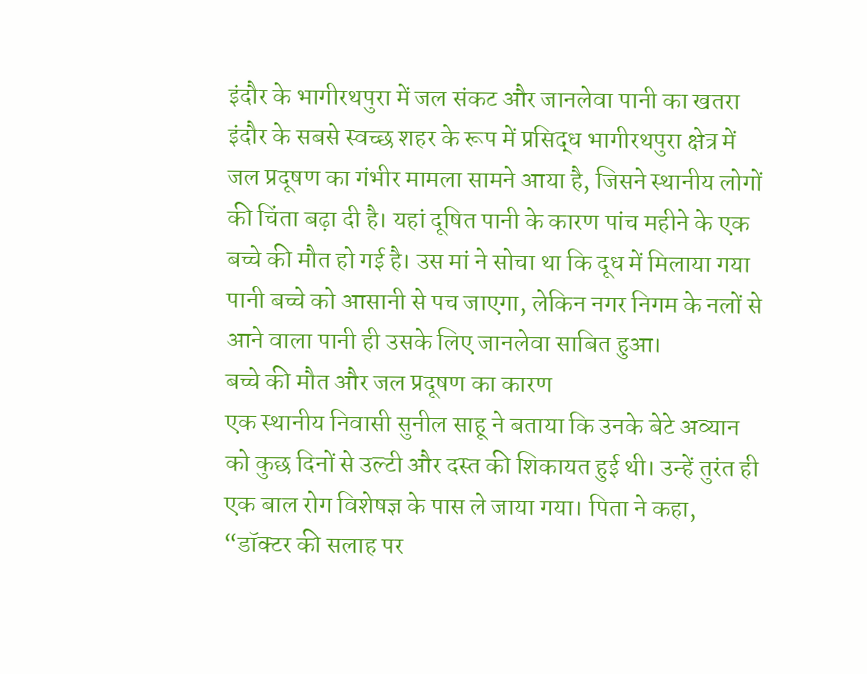इंदौर के भागीरथपुरा में जल संकट और जानलेवा पानी का खतरा
इंदौर के सबसे स्वच्छ शहर के रूप में प्रसिद्ध भागीरथपुरा क्षेत्र में जल प्रदूषण का गंभीर मामला सामने आया है, जिसने स्थानीय लोगों की चिंता बढ़ा दी है। यहां दूषित पानी के कारण पांच महीने के एक बच्चे की मौत हो गई है। उस मां ने सोचा था कि दूध में मिलाया गया पानी बच्चे को आसानी से पच जाएगा, लेकिन नगर निगम के नलों से आने वाला पानी ही उसके लिए जानलेवा साबित हुआ।
बच्चे की मौत और जल प्रदूषण का कारण
एक स्थानीय निवासी सुनील साहू ने बताया कि उनके बेटे अव्यान को कुछ दिनों से उल्टी और दस्त की शिकायत हुई थी। उन्हें तुरंत ही एक बाल रोग विशेषज्ञ के पास ले जाया गया। पिता ने कहा, “डॉक्टर की सलाह पर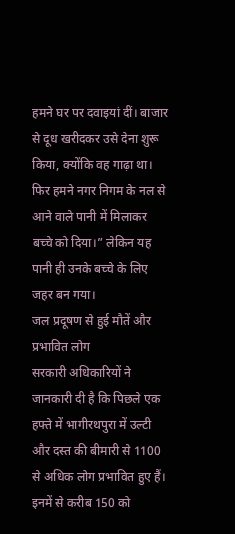हमने घर पर दवाइयां दीं। बाजार से दूध खरीदकर उसे देना शुरू किया, क्योंकि वह गाढ़ा था। फिर हमने नगर निगम के नल से आने वाले पानी में मिलाकर बच्चे को दिया।” लेकिन यह पानी ही उनके बच्चे के लिए जहर बन गया।
जल प्रदूषण से हुई मौतें और प्रभावित लोग
सरकारी अधिकारियों ने जानकारी दी है कि पिछले एक हफ्ते में भागीरथपुरा में उल्टी और दस्त की बीमारी से 1100 से अधिक लोग प्रभावित हुए हैं। इनमें से करीब 150 को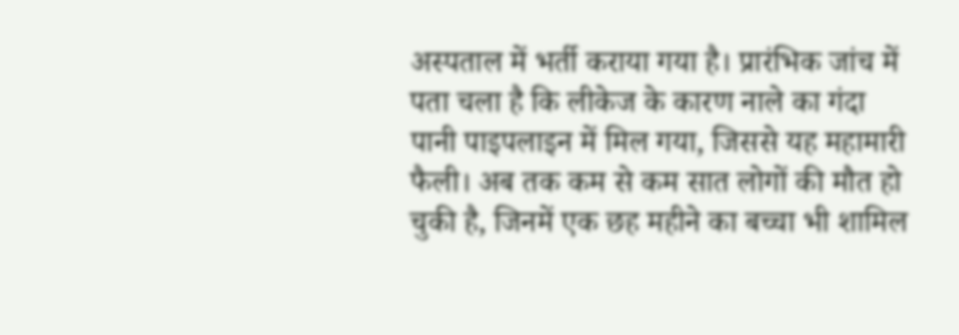अस्पताल में भर्ती कराया गया है। प्रारंभिक जांच में पता चला है कि लीकेज के कारण नाले का गंदा पानी पाइपलाइन में मिल गया, जिससे यह महामारी फैली। अब तक कम से कम सात लोगों की मौत हो चुकी है, जिनमें एक छह महीने का बच्चा भी शामिल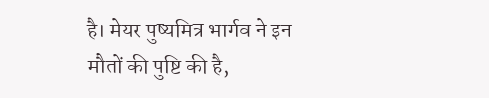है। मेयर पुष्यमित्र भार्गव ने इन मौतों की पुष्टि की है,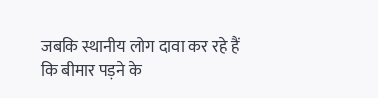जबकि स्थानीय लोग दावा कर रहे हैं कि बीमार पड़ने के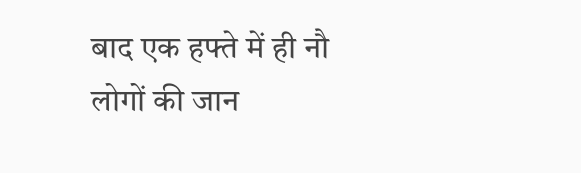बाद एक हफ्ते में ही नौ लोगों की जान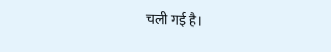चली गई है।